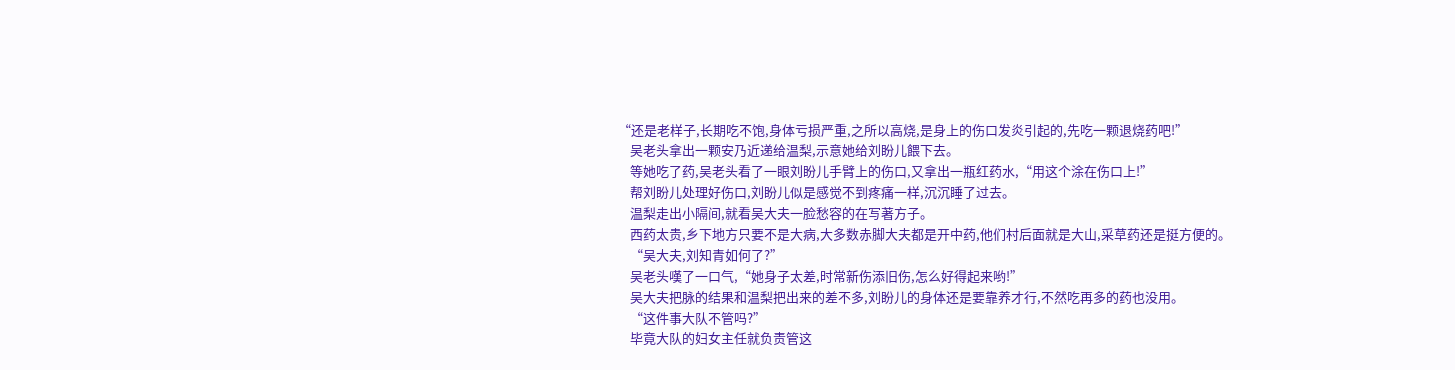“还是老样子,长期吃不饱,身体亏损严重,之所以高烧,是身上的伤口发炎引起的,先吃一颗退烧药吧!”
    吴老头拿出一颗安乃近递给温梨,示意她给刘盼儿餵下去。
    等她吃了药,吴老头看了一眼刘盼儿手臂上的伤口,又拿出一瓶红药水,“用这个涂在伤口上!”
    帮刘盼儿处理好伤口,刘盼儿似是感觉不到疼痛一样,沉沉睡了过去。
    温梨走出小隔间,就看吴大夫一脸愁容的在写著方子。
    西药太贵,乡下地方只要不是大病,大多数赤脚大夫都是开中药,他们村后面就是大山,采草药还是挺方便的。
    “吴大夫,刘知青如何了?”
    吴老头嘆了一口气,“她身子太差,时常新伤添旧伤,怎么好得起来哟!”
    吴大夫把脉的结果和温梨把出来的差不多,刘盼儿的身体还是要靠养才行,不然吃再多的药也没用。
    “这件事大队不管吗?”
    毕竟大队的妇女主任就负责管这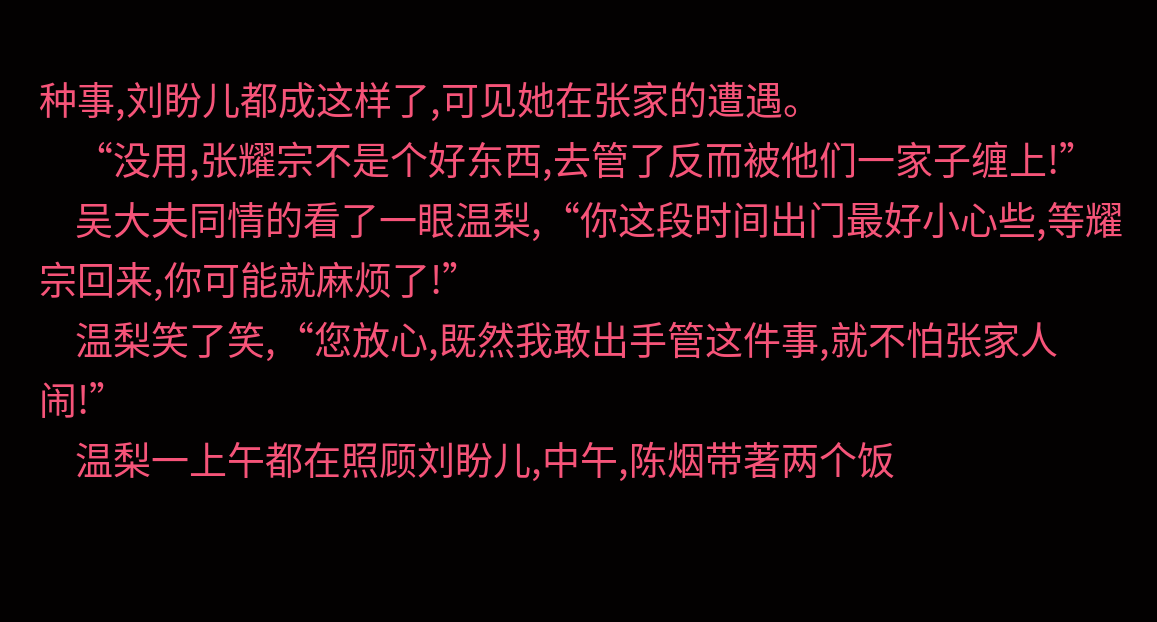种事,刘盼儿都成这样了,可见她在张家的遭遇。
    “没用,张耀宗不是个好东西,去管了反而被他们一家子缠上!”
    吴大夫同情的看了一眼温梨,“你这段时间出门最好小心些,等耀宗回来,你可能就麻烦了!”
    温梨笑了笑,“您放心,既然我敢出手管这件事,就不怕张家人闹!”
    温梨一上午都在照顾刘盼儿,中午,陈烟带著两个饭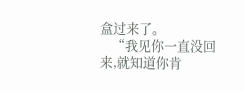盒过来了。
    “我见你一直没回来,就知道你肯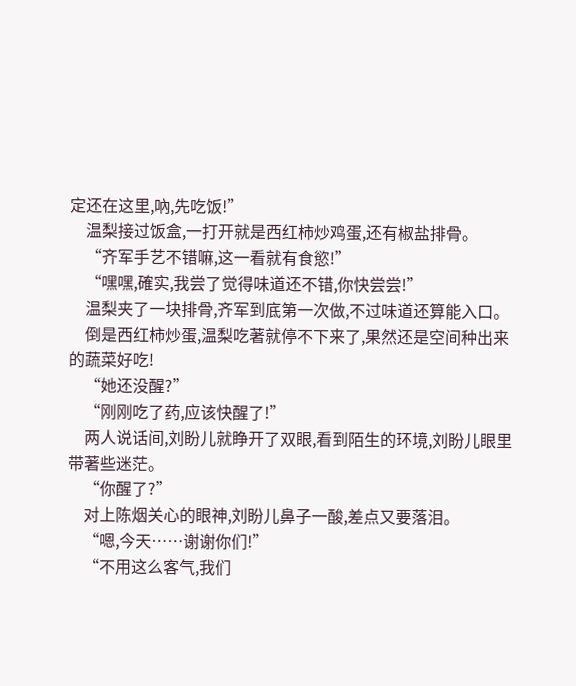定还在这里,吶,先吃饭!”
    温梨接过饭盒,一打开就是西红柿炒鸡蛋,还有椒盐排骨。
    “齐军手艺不错嘛,这一看就有食慾!”
    “嘿嘿,確实,我尝了觉得味道还不错,你快尝尝!”
    温梨夹了一块排骨,齐军到底第一次做,不过味道还算能入口。
    倒是西红柿炒蛋,温梨吃著就停不下来了,果然还是空间种出来的蔬菜好吃!
    “她还没醒?”
    “刚刚吃了药,应该快醒了!”
    两人说话间,刘盼儿就睁开了双眼,看到陌生的环境,刘盼儿眼里带著些迷茫。
    “你醒了?”
    对上陈烟关心的眼神,刘盼儿鼻子一酸,差点又要落泪。
    “嗯,今天……谢谢你们!”
    “不用这么客气,我们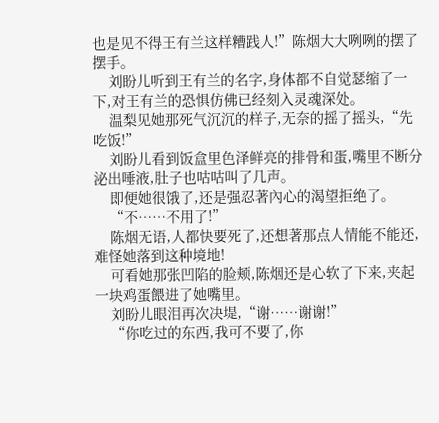也是见不得王有兰这样糟践人!”陈烟大大咧咧的摆了摆手。
    刘盼儿听到王有兰的名字,身体都不自觉瑟缩了一下,对王有兰的恐惧仿佛已经刻入灵魂深处。
    温梨见她那死气沉沉的样子,无奈的摇了摇头,“先吃饭!”
    刘盼儿看到饭盒里色泽鲜亮的排骨和蛋,嘴里不断分泌出唾液,肚子也咕咕叫了几声。
    即便她很饿了,还是强忍著內心的渴望拒绝了。
    “不……不用了!”
    陈烟无语,人都快要死了,还想著那点人情能不能还,难怪她落到这种境地!
    可看她那张凹陷的脸颊,陈烟还是心软了下来,夹起一块鸡蛋餵进了她嘴里。
    刘盼儿眼泪再次决堤,“谢……谢谢!”
    “你吃过的东西,我可不要了,你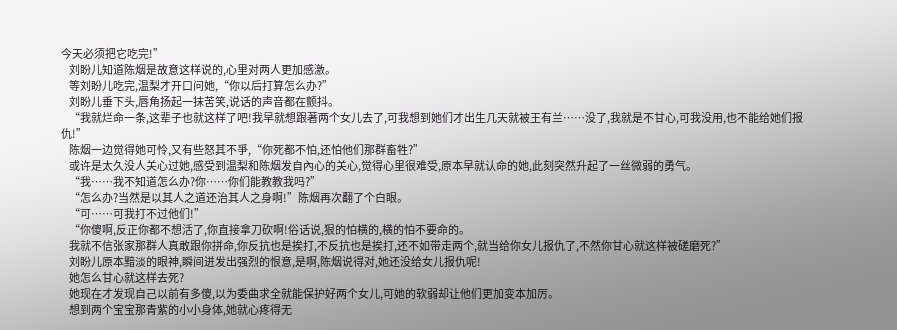今天必须把它吃完!”
    刘盼儿知道陈烟是故意这样说的,心里对两人更加感激。
    等刘盼儿吃完,温梨才开口问她,“你以后打算怎么办?”
    刘盼儿垂下头,唇角扬起一抹苦笑,说话的声音都在颤抖。
    “我就烂命一条,这辈子也就这样了吧!我早就想跟著两个女儿去了,可我想到她们才出生几天就被王有兰……没了,我就是不甘心,可我没用,也不能给她们报仇!”
    陈烟一边觉得她可怜,又有些怒其不爭,“你死都不怕,还怕他们那群畜牲?”
    或许是太久没人关心过她,感受到温梨和陈烟发自內心的关心,觉得心里很难受,原本早就认命的她,此刻突然升起了一丝微弱的勇气。
    “我……我不知道怎么办?你……你们能教教我吗?”
    “怎么办?当然是以其人之道还治其人之身啊!”陈烟再次翻了个白眼。
    “可……可我打不过他们!”
    “你傻啊,反正你都不想活了,你直接拿刀砍啊!俗话说,狠的怕横的,横的怕不要命的。
    我就不信张家那群人真敢跟你拼命,你反抗也是挨打,不反抗也是挨打,还不如带走两个,就当给你女儿报仇了,不然你甘心就这样被磋磨死?”
    刘盼儿原本黯淡的眼神,瞬间迸发出强烈的恨意,是啊,陈烟说得对,她还没给女儿报仇呢!
    她怎么甘心就这样去死?
    她现在才发现自己以前有多傻,以为委曲求全就能保护好两个女儿,可她的软弱却让他们更加变本加厉。
    想到两个宝宝那青紫的小小身体,她就心疼得无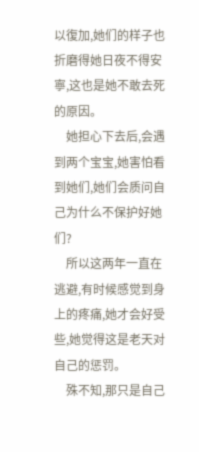以復加,她们的样子也折磨得她日夜不得安寧,这也是她不敢去死的原因。
    她担心下去后,会遇到两个宝宝,她害怕看到她们,她们会质问自己为什么不保护好她们?
    所以这两年一直在逃避,有时候感觉到身上的疼痛,她才会好受些,她觉得这是老天对自己的惩罚。
    殊不知,那只是自己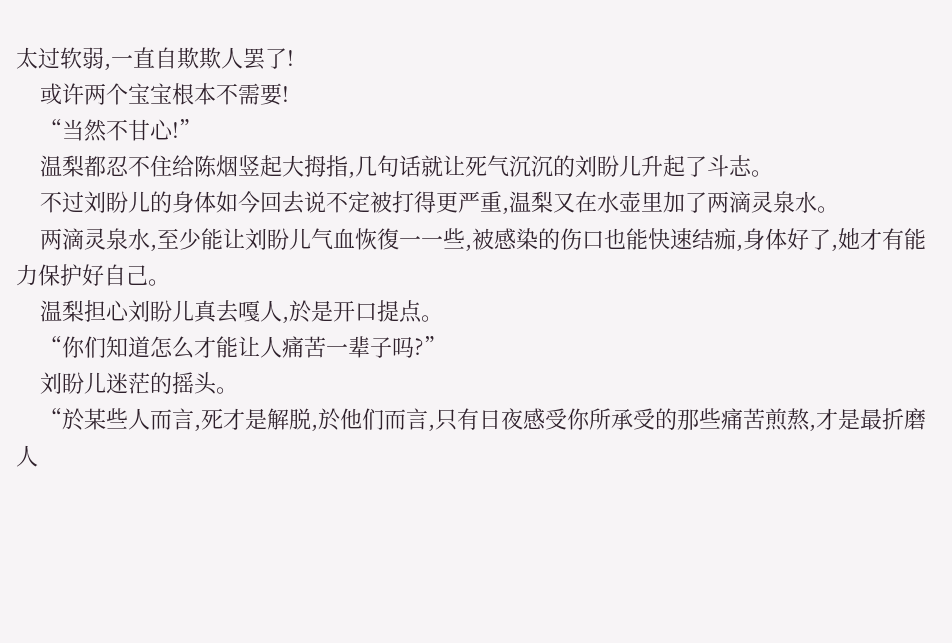太过软弱,一直自欺欺人罢了!
    或许两个宝宝根本不需要!
    “当然不甘心!”
    温梨都忍不住给陈烟竖起大拇指,几句话就让死气沉沉的刘盼儿升起了斗志。
    不过刘盼儿的身体如今回去说不定被打得更严重,温梨又在水壶里加了两滴灵泉水。
    两滴灵泉水,至少能让刘盼儿气血恢復一一些,被感染的伤口也能快速结痂,身体好了,她才有能力保护好自己。
    温梨担心刘盼儿真去嘎人,於是开口提点。
    “你们知道怎么才能让人痛苦一辈子吗?”
    刘盼儿迷茫的摇头。
    “於某些人而言,死才是解脱,於他们而言,只有日夜感受你所承受的那些痛苦煎熬,才是最折磨人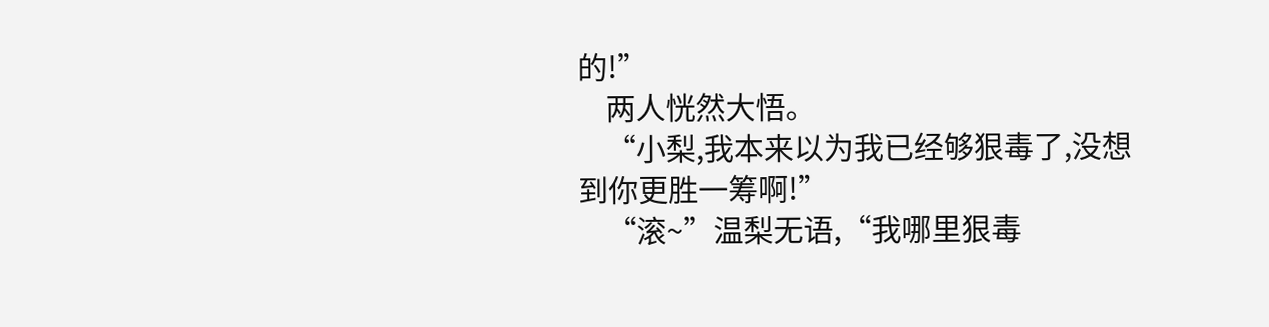的!”
    两人恍然大悟。
    “小梨,我本来以为我已经够狠毒了,没想到你更胜一筹啊!”
    “滚~”温梨无语,“我哪里狠毒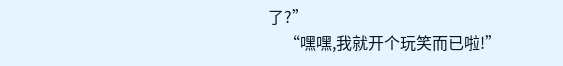了?”
    “嘿嘿,我就开个玩笑而已啦!”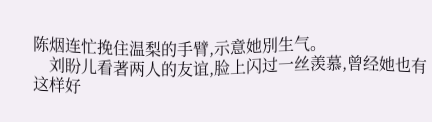陈烟连忙挽住温梨的手臂,示意她別生气。
    刘盼儿看著两人的友谊,脸上闪过一丝羡慕,曾经她也有这样好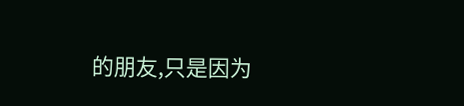的朋友,只是因为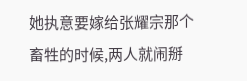她执意要嫁给张耀宗那个畜牲的时候,两人就闹掰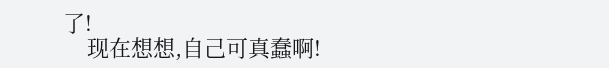了!
    现在想想,自己可真蠢啊!